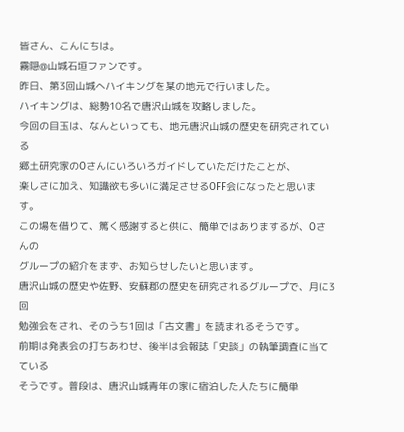皆さん、こんにちは。
霧隠@山城石垣ファンです。
昨日、第3回山城へハイキングを某の地元で行いました。
ハイキングは、総勢10名で唐沢山城を攻略しました。
今回の目玉は、なんといっても、地元唐沢山城の歴史を研究されている
郷土研究家のOさんにいろいろガイドしていただけたことが、
楽しさに加え、知識欲も多いに満足させるOFF会になったと思います。
この場を借りて、篤く感謝すると供に、簡単ではありまするが、Oさんの
グループの紹介をまず、お知らせしたいと思います。
唐沢山城の歴史や佐野、安蘇郡の歴史を研究されるグループで、月に3回
勉強会をされ、そのうち1回は「古文書」を読まれるそうです。
前期は発表会の打ちあわせ、後半は会報誌「史談」の執筆調査に当てている
そうです。普段は、唐沢山城青年の家に宿泊した人たちに簡単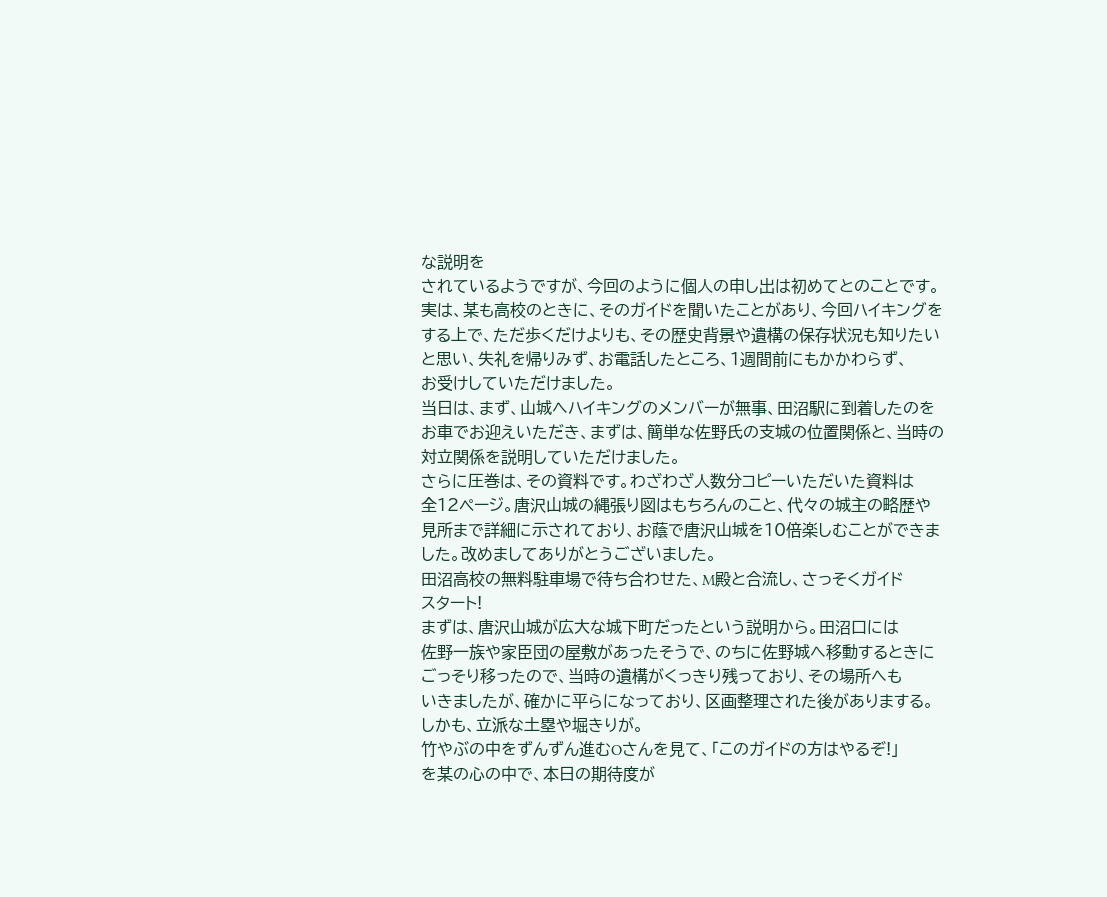な説明を
されているようですが、今回のように個人の申し出は初めてとのことです。
実は、某も高校のときに、そのガイドを聞いたことがあり、今回ハイキングを
する上で、ただ歩くだけよりも、その歴史背景や遺構の保存状況も知りたい
と思い、失礼を帰りみず、お電話したところ、1週間前にもかかわらず、
お受けしていただけました。
当日は、まず、山城へハイキングのメンバーが無事、田沼駅に到着したのを
お車でお迎えいただき、まずは、簡単な佐野氏の支城の位置関係と、当時の
対立関係を説明していただけました。
さらに圧巻は、その資料です。わざわざ人数分コピーいただいた資料は
全12ページ。唐沢山城の縄張り図はもちろんのこと、代々の城主の略歴や
見所まで詳細に示されており、お蔭で唐沢山城を10倍楽しむことができま
した。改めましてありがとうございました。
田沼高校の無料駐車場で待ち合わせた、M殿と合流し、さっそくガイド
スタート!
まずは、唐沢山城が広大な城下町だったという説明から。田沼口には
佐野一族や家臣団の屋敷があったそうで、のちに佐野城へ移動するときに
ごっそり移ったので、当時の遺構がくっきり残っており、その場所へも
いきましたが、確かに平らになっており、区画整理された後がありまする。
しかも、立派な土塁や堀きりが。
竹やぶの中をずんずん進むOさんを見て、「このガイドの方はやるぞ!」
を某の心の中で、本日の期待度が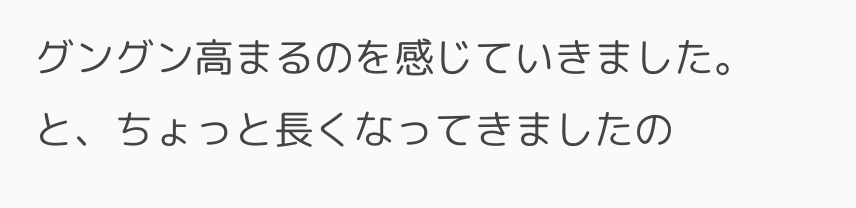グングン高まるのを感じていきました。
と、ちょっと長くなってきましたの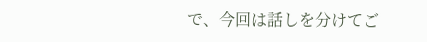で、今回は話しを分けてご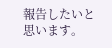報告したいと
思います。